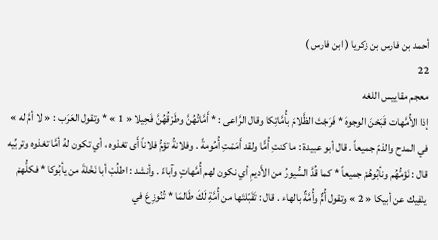أحمد بن فارس بن زكريا ( ابن فارس )
22
معجم مقاييس اللغه
إذا الأُمَّهات قَبَحْنَ الوجوهَ * فَرَجْتَ الظَّلامَ بأُمَّاتِكا وقال الرَّاعى : * أَمَّاتُهُنَّ وطَرْقُهُنَّ فَحِيلا « 1 » * وتقول العَرَب : « لا أمَّ له » في المدح والذمّ جميعاً . قال أبو عبيدة : ما كنتِ أُمًّا ولقد أَمَمْتِ أُمُومةً . وفلانةُ تؤمُّ فلاناً أَى تغذوه ، أي تكون لهُ أمَّا تغذوه وتربِّيه قال : نَؤمُّهُم ونأبُوهُمْ جميعاً * كما قُدَّ السُّيورُ من الأَديمِ أي نكون لهم أُمَّهاتٍ وآباءً . وأنشد : اطلُبْ أبا نَخْلةَ من يأبُوكا * فكلُّهمْ ينْفِيك عن أبيكا « 2 » وتقول أُمٌّ وأُمَّةٌ بالهاء . قال : تَقَبّلتَها من أُمَّةِ لَكَ طَالمَا * تُنُوزِعَ في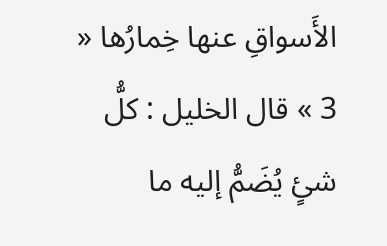الأَسواقِ عنها خِمارُها « 3 » قال الخليل : كلُّ شئٍ يُضَمُّ إليه ما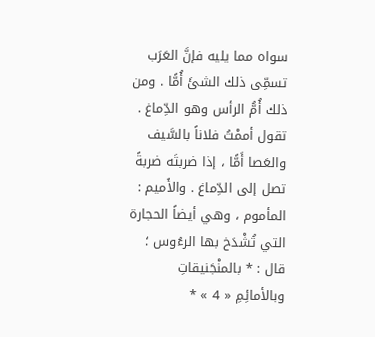سواه مما يليه فإنَّ العَرَب تسمِّى ذلك الشئَ أُمًّا . ومن ذلك أُمُّ الرأس وهو الدِّماغ . تقول أممْتُ فلاناً بالسَّيف والعَصا أَمًّا ، إذا ضربتَه ضربةً تصل إلى الدِّماغ . والأَميم : المأموم ، وهي أيضاً الحجارة التي تُشْدَخ بها الرءُوس ؛ قال : * بالمنْجَنيقاتِ وبالأمائِمِ « 4 » *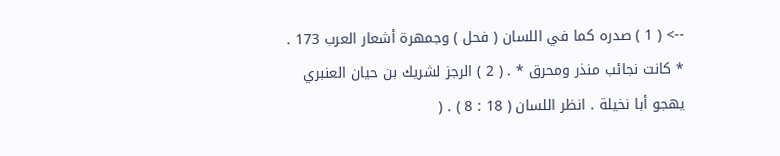--> ( 1 ) صدره كما في اللسان ( فحل ) وجمهرة أشعار العرب 173 . * كانت نجائب منذر ومحرق * . ( 2 ) الرجز لشريك بن حيان العنبري يهجو أبا نخيلة . انظر اللسان ( 18 : 8 ) . (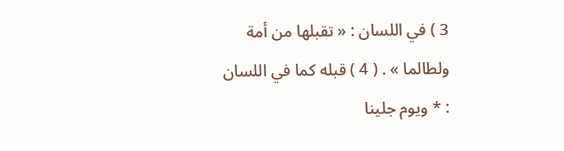3 ) في اللسان : « تقبلها من أمة ولطالما » . ( 4 ) قبله كما في اللسان : * ويوم جلينا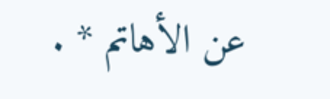عن الأهاتم * .